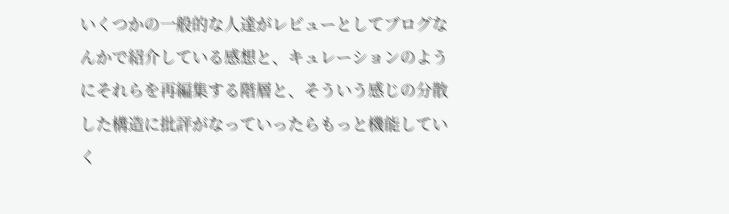いくつかの一般的な人達がレビューとしてブログなんかで紹介している感想と、キュレーションのようにそれらを再編集する階層と、そういう感じの分散した構造に批評がなっていったらもっと機能していく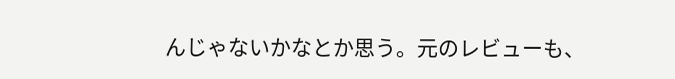んじゃないかなとか思う。元のレビューも、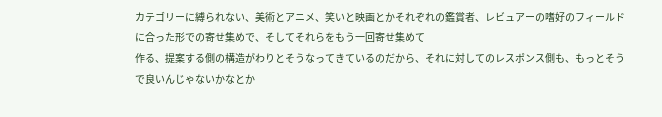カテゴリーに縛られない、美術とアニメ、笑いと映画とかそれぞれの鑑賞者、レビュアーの嗜好のフィールドに合った形での寄せ集めで、そしてそれらをもう一回寄せ集めて
作る、提案する側の構造がわりとそうなってきているのだから、それに対してのレスポンス側も、もっとそうで良いんじゃないかなとか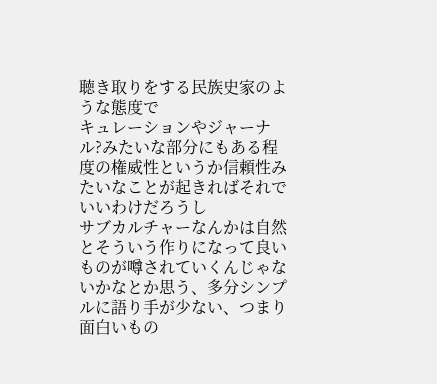聴き取りをする民族史家のような態度で
キュレーションやジャーナル?みたいな部分にもある程度の権威性というか信頼性みたいなことが起きればそれでいいわけだろうし
サブカルチャーなんかは自然とそういう作りになって良いものが噂されていくんじゃないかなとか思う、多分シンプルに語り手が少ない、つまり面白いもの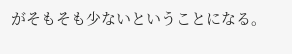がそもそも少ないということになる。